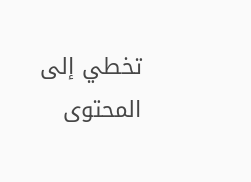تخطي إلى المحتوى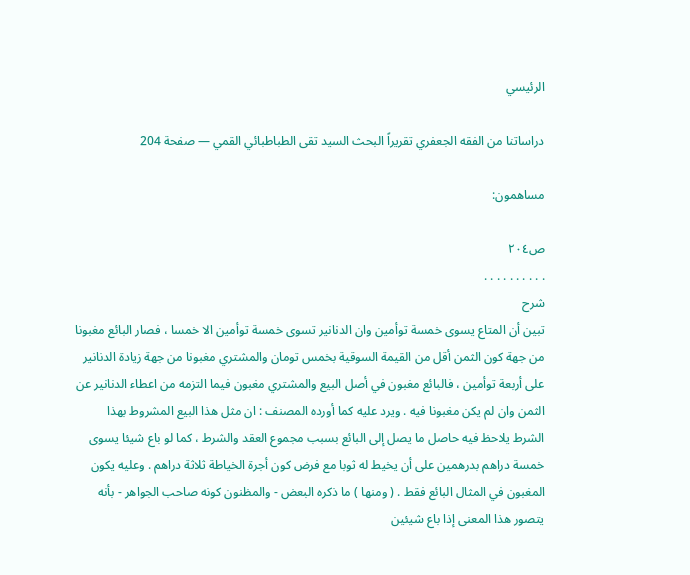الرئيسي

دراساتنا من الفقه الجعفري تقريراً البحث السيد تقى الطباطبائي القمي — صفحة 204

مساهمون:

ص٢٠٤
. . . . . . . . . .
شرح
تبين أن المتاع يسوى خمسة توأمين وان الدنانير تسوى خمسة توأمين الا خمسا ، فصار البائع مغبونا من جهة كون الثمن أقل من القيمة السوقية بخمس تومان والمشتري مغبونا من جهة زيادة الدنانير على أربعة توأمين ، فالبائع مغبون في أصل البيع والمشتري مغبون فيما التزمه من اعطاء الدنانير عن الثمن وان لم يكن مغبونا فيه . ويرد عليه كما أورده المصنف : ان مثل هذا البيع المشروط بهذا الشرط يلاحظ فيه حاصل ما يصل إلى البائع بسبب مجموع العقد والشرط ، كما لو باع شيئا يسوى خمسة دراهم بدرهمين على أن يخيط له ثوبا مع فرض كون أجرة الخياطة ثلاثة دراهم . وعليه يكون المغبون في المثال البائع فقط . ( ومنها ) ما ذكره البعض - والمظنون كونه صاحب الجواهر - بأنه يتصور هذا المعنى إذا باع شيئين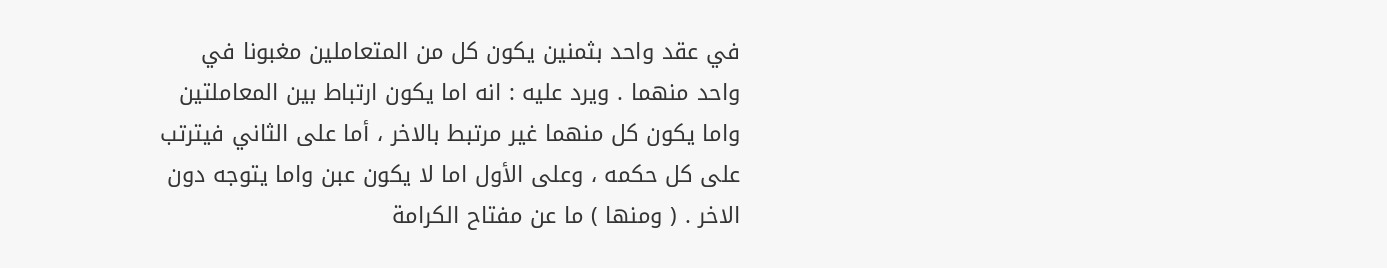في عقد واحد بثمنين يكون كل من المتعاملين مغبونا في واحد منهما . ويرد عليه : انه اما يكون ارتباط بين المعاملتين واما يكون كل منهما غير مرتبط بالاخر ، أما على الثاني فيترتب على كل حكمه ، وعلى الأول اما لا يكون عبن واما يتوجه دون الاخر . ( ومنها ) ما عن مفتاح الكرامة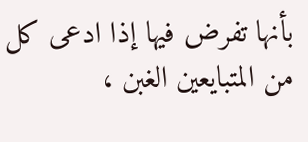بأنها تفرض فيها إذا ادعى كل من المتبايعين الغبن ،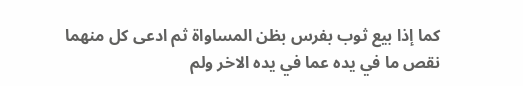كما إذا بيع ثوب بفرس بظن المساواة ثم ادعى كل منهما نقص ما في يده عما في يده الاخر ولم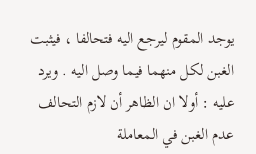يوجد المقوم ليرجع اليه فتحالفا ، فيثبت الغبن لكل منهما فيما وصل اليه . ويرد عليه : أولا ان الظاهر أن لازم التحالف عدم الغبن في المعاملة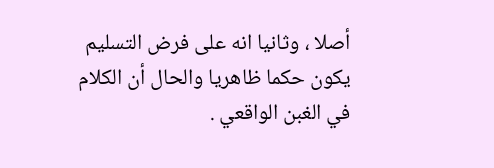أصلا ، وثانيا انه على فرض التسليم يكون حكما ظاهريا والحال أن الكلام في الغبن الواقعي .